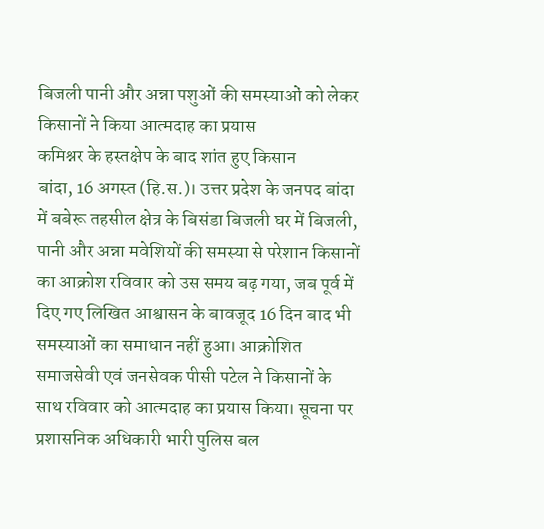बिजली पानी और अन्ना पशुओं की समस्याओं को लेकर किसानों ने किया आत्मदाह का प्रयास
कमिश्नर के हस्तक्षेप के बाद शांत हुए किसान
बांदा, 16 अगस्त (हि.स.)। उत्तर प्रदेश के जनपद बांदा में बबेरू तहसील क्षेत्र के बिसंडा बिजली घर में बिजली, पानी और अन्ना मवेशियों की समस्या से परेशान किसानों का आक्रोश रविवार को उस समय बढ़ गया, जब पूर्व में दिए गए लिखित आश्वासन के बावजूद 16 दिन बाद भी समस्याओं का समाधान नहीं हुआ। आक्रोशित समाजसेवी एवं जनसेवक पीसी पटेल ने किसानों के साथ रविवार को आत्मदाह का प्रयास किया। सूचना पर प्रशासनिक अधिकारी भारी पुलिस बल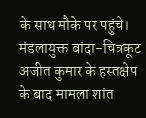के साथ मौके पर पहुंचे। मंडलायुक्त बांदा-चित्रकूट अजीत कुमार के हस्तक्षेप के बाद मामला शांत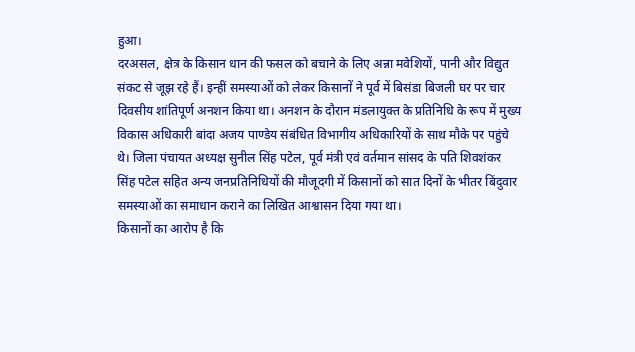हुआ।
दरअसल, क्षेत्र के किसान धान की फसल को बचाने के लिए अन्ना मवेशियों, पानी और विद्युत संकट से जूझ रहे हैं। इन्हीं समस्याओं को लेकर किसानों ने पूर्व में बिसंडा बिजली घर पर चार दिवसीय शांतिपूर्ण अनशन किया था। अनशन के दौरान मंडलायुक्त के प्रतिनिधि के रूप में मुख्य विकास अधिकारी बांदा अजय पाण्डेय संबंधित विभागीय अधिकारियों के साथ मौके पर पहुंचे थे। जिला पंचायत अध्यक्ष सुनील सिंह पटेल, पूर्व मंत्री एवं वर्तमान सांसद के पति शिवशंकर सिंह पटेल सहित अन्य जनप्रतिनिधियों की मौजूदगी में किसानों को सात दिनों के भीतर बिंदुवार समस्याओं का समाधान कराने का लिखित आश्वासन दिया गया था।
किसानों का आरोप है कि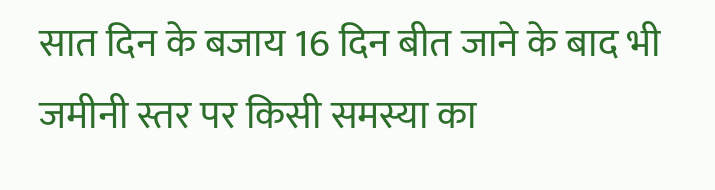सात दिन के बजाय 16 दिन बीत जाने के बाद भी जमीनी स्तर पर किसी समस्या का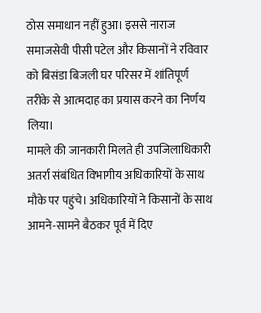ठोस समाधान नहीं हुआ। इससे नाराज समाजसेवी पीसी पटेल और किसानों ने रविवार को बिसंडा बिजली घर परिसर में शांतिपूर्ण तरीके से आत्मदाह का प्रयास करने का निर्णय लिया।
मामले की जानकारी मिलते ही उपजिलाधिकारी अतर्रा संबंधित विभागीय अधिकारियों के साथ मौके पर पहुंचे। अधिकारियों ने किसानों के साथ आमने-सामने बैठकर पूर्व में दिए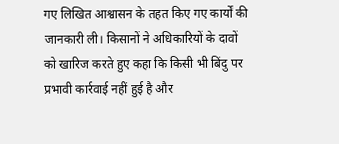गए लिखित आश्वासन के तहत किए गए कार्यों की जानकारी ली। किसानों ने अधिकारियों के दावों को खारिज करते हुए कहा कि किसी भी बिंदु पर प्रभावी कार्रवाई नहीं हुई है और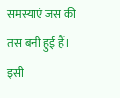समस्याएं जस की तस बनी हुई हैं।
इसी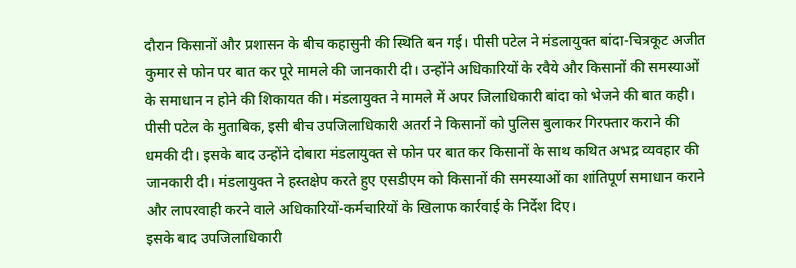दौरान किसानों और प्रशासन के बीच कहासुनी की स्थिति बन गई। पीसी पटेल ने मंडलायुक्त बांदा-चित्रकूट अजीत कुमार से फोन पर बात कर पूरे मामले की जानकारी दी। उन्होंने अधिकारियों के रवैये और किसानों की समस्याओं के समाधान न होने की शिकायत की। मंडलायुक्त ने मामले में अपर जिलाधिकारी बांदा को भेजने की बात कही।
पीसी पटेल के मुताबिक, इसी बीच उपजिलाधिकारी अतर्रा ने किसानों को पुलिस बुलाकर गिरफ्तार कराने की धमकी दी। इसके बाद उन्होंने दोबारा मंडलायुक्त से फोन पर बात कर किसानों के साथ कथित अभद्र व्यवहार की जानकारी दी। मंडलायुक्त ने हस्तक्षेप करते हुए एसडीएम को किसानों की समस्याओं का शांतिपूर्ण समाधान कराने और लापरवाही करने वाले अधिकारियों-कर्मचारियों के खिलाफ कार्रवाई के निर्देश दिए।
इसके बाद उपजिलाधिकारी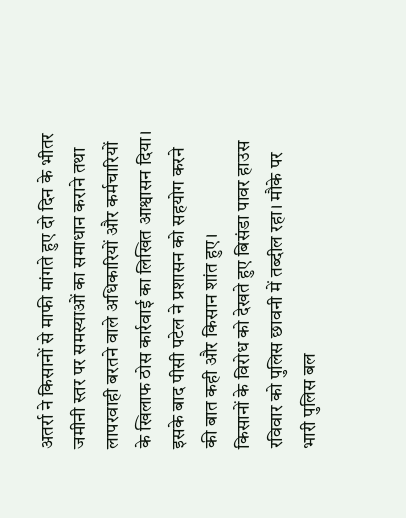अतर्रा ने किसानों से माफी मांगते हुए दो दिन के भीतर जमीनी स्तर पर समस्याओं का समाधान कराने तथा लापरवाही बरतने वाले अधिकारियों और कर्मचारियों के खिलाफ ठोस कार्रवाई का लिखित आश्वासन दिया। इसके बाद पीसी पटेल ने प्रशासन को सहयोग करने की बात कही और किसान शांत हुए।
किसानों के विरोध को देखते हुए बिसंडा पावर हाउस रविवार को पुलिस छावनी में तब्दील रहा। मौके पर भारी पुलिस बल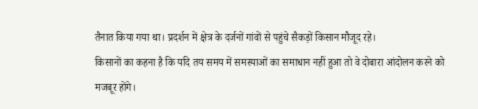तैनात किया गया था। प्रदर्शन में क्षेत्र के दर्जनों गांवों से पहुंचे सैकड़ों किसान मौजूद रहे।
किसानों का कहना है कि यदि तय समय में समस्याओं का समाधान नहीं हुआ तो वे दोबारा आंदोलन करने को मजबूर होंगे।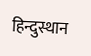हिन्दुस्थान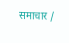समाचार /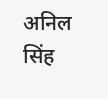अनिल सिंह